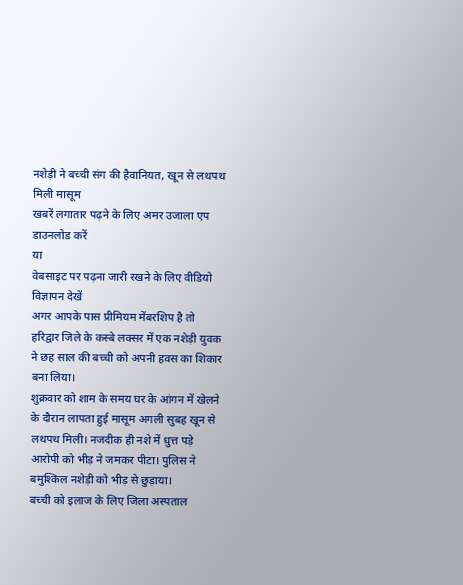नशेड़ी ने बच्ची संग की हैवानियत, खून से लथपथ मिली मासूम
खबरें लगातार पढ़ने के लिए अमर उजाला एप डाउनलोड करें
या
वेबसाइट पर पढ़ना जारी रखने के लिए वीडियो विज्ञापन देखें
अगर आपके पास प्रीमियम मेंबरशिप है तो
हरिद्वार जिले के कस्बे लक्सर में एक नशेड़ी युवक ने छह साल की बच्ची को अपनी हवस का शिकार बना लिया।
शुक्रवार को शाम के समय घर के आंगन में खेलने के दौरान लापता हुई मासूम अगली सुबह खून से लथपथ मिली। नजदीक ही नशे में धुत्त पड़े आरोपी को भीड़ ने जमकर पीटा। पुलिस ने बमुश्किल नशेड़ी को भीड़ से छुड़ाया।
बच्ची को इलाज के लिए जिला अस्पताल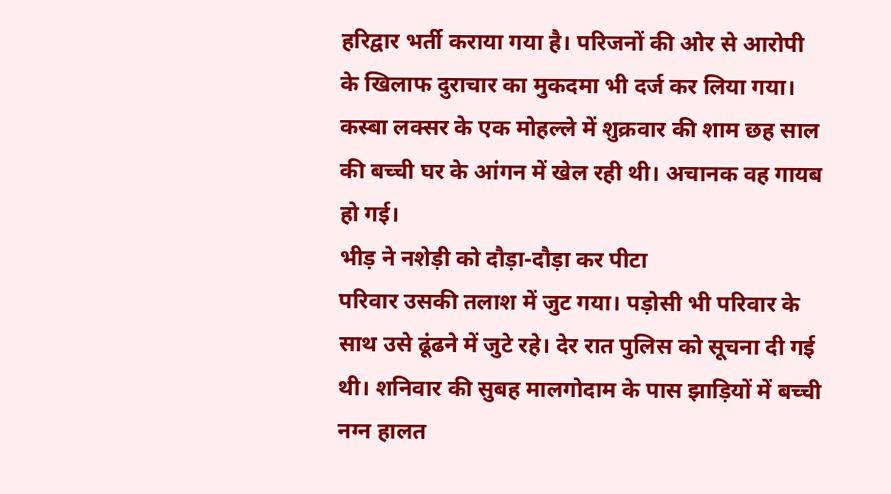हरिद्वार भर्ती कराया गया है। परिजनों की ओर से आरोपी के खिलाफ दुराचार का मुकदमा भी दर्ज कर लिया गया। कस्बा लक्सर के एक मोहल्ले में शुक्रवार की शाम छह साल की बच्ची घर के आंगन में खेल रही थी। अचानक वह गायब हो गई।
भीड़ ने नशेड़ी को दौड़ा-दौड़ा कर पीटा
परिवार उसकी तलाश में जुट गया। पड़ोसी भी परिवार के साथ उसे ढूंढने में जुटे रहे। देर रात पुलिस को सूचना दी गई थी। शनिवार की सुबह मालगोदाम के पास झाड़ियों में बच्ची नग्न हालत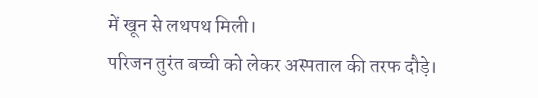में खून से लथपथ मिली।
परिजन तुरंत बच्ची को लेकर अस्पताल की तरफ दौड़े।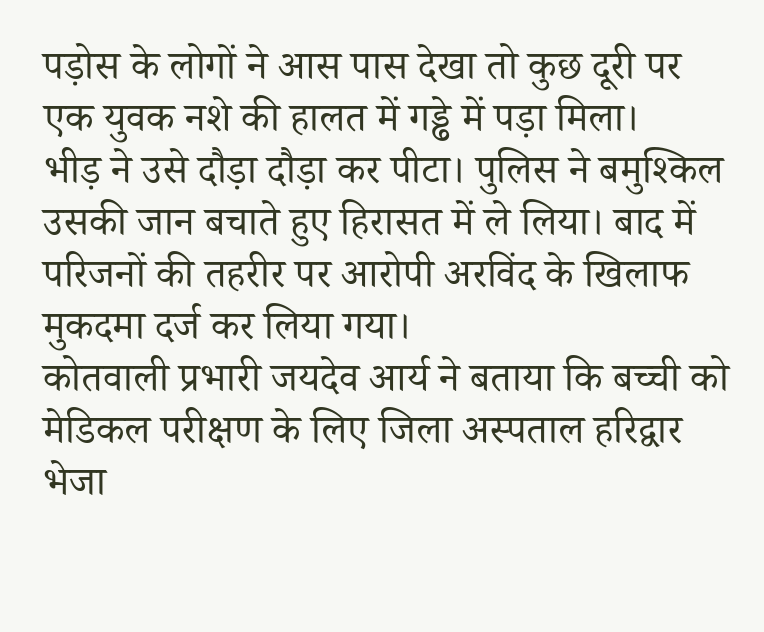पड़ोस के लोगों ने आस पास देखा तो कुछ दूरी पर एक युवक नशे की हालत में गड्ढे में पड़ा मिला।
भीड़ ने उसे दौड़ा दौड़ा कर पीटा। पुलिस ने बमुश्किल उसकी जान बचाते हुए हिरासत में ले लिया। बाद में परिजनों की तहरीर पर आरोपी अरविंद के खिलाफ मुकदमा दर्ज कर लिया गया।
कोतवाली प्रभारी जयदेव आर्य ने बताया कि बच्ची को मेडिकल परीक्षण के लिए जिला अस्पताल हरिद्वार भेजा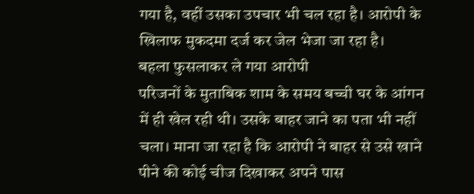गया है, वहीं उसका उपचार भी चल रहा है। आरोपी के खिलाफ मुकदमा दर्ज कर जेल भेजा जा रहा है।
बहला फुसलाकर ले गया आरोपी
परिजनों के मुताबिक शाम के समय बच्ची घर के आंगन में ही खेल रही थी। उसके बाहर जाने का पता भी नहीं चला। माना जा रहा है कि आरोपी ने बाहर से उसे खाने पीने की कोई चीज दिखाकर अपने पास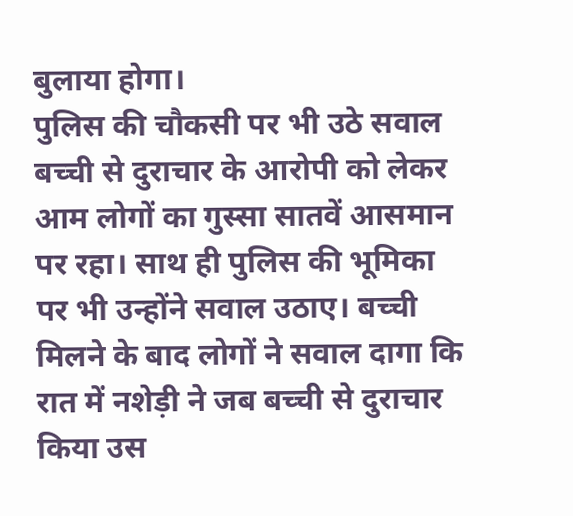बुलाया होगा।
पुलिस की चौकसी पर भी उठे सवाल
बच्ची से दुराचार के आरोपी को लेकर आम लोगों का गुस्सा सातवें आसमान पर रहा। साथ ही पुलिस की भूमिका पर भी उन्होंने सवाल उठाए। बच्ची मिलने के बाद लोगों ने सवाल दागा कि रात में नशेड़ी ने जब बच्ची से दुराचार किया उस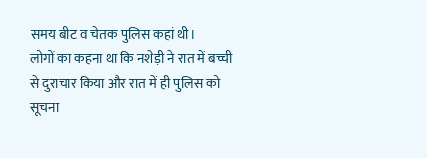समय बीट व चेतक पुलिस कहां थी।
लोगों का कहना था कि नशेड़ी ने रात में बच्ची से दुराचार किया और रात में ही पुलिस को सूचना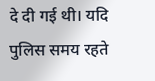दे दी गई थी। यदि पुलिस समय रहते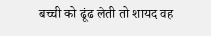बच्ची को ढूंढ लेती तो शायद वह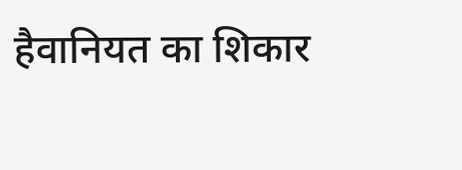हैवानियत का शिकार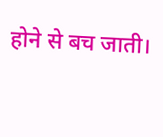होने से बच जाती।